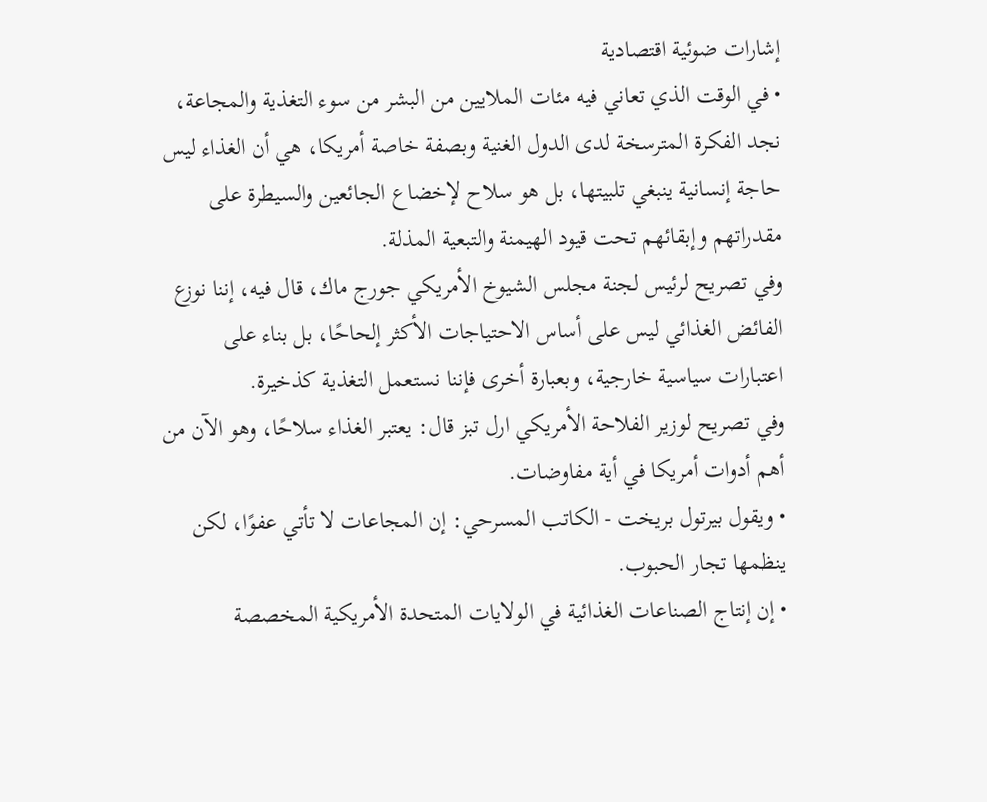إشارات ضوئية اقتصادية
• في الوقت الذي تعاني فيه مئات الملايين من البشر من سوء التغذية والمجاعة، نجد الفكرة المترسخة لدى الدول الغنية وبصفة خاصة أمريكا، هي أن الغذاء ليس حاجة إنسانية ينبغي تلبيتها، بل هو سلاح لإخضاع الجائعين والسيطرة على مقدراتهم وإبقائهم تحت قيود الهيمنة والتبعية المذلة.
وفي تصريح لرئيس لجنة مجلس الشيوخ الأمريكي جورج ماك، قال فيه، إننا نوزع الفائض الغذائي ليس على أساس الاحتياجات الأكثر إلحاحًا، بل بناء على اعتبارات سياسية خارجية، وبعبارة أخرى فإننا نستعمل التغذية كذخيرة.
وفي تصريح لوزير الفلاحة الأمريكي ارل تبز قال: يعتبر الغذاء سلاحًا، وهو الآن من أهم أدوات أمريكا في أية مفاوضات.
• ويقول بيرتول بريخت - الكاتب المسرحي: إن المجاعات لا تأتي عفوًا، لكن ينظمها تجار الحبوب.
• إن إنتاج الصناعات الغذائية في الولايات المتحدة الأمريكية المخصصة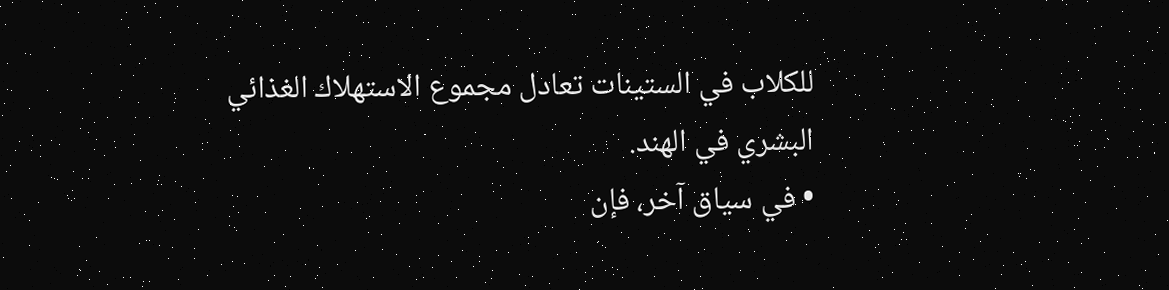للكلاب في الستينات تعادل مجموع الاستهلاك الغذائي البشري في الهند.
• في سياق آخر، فإن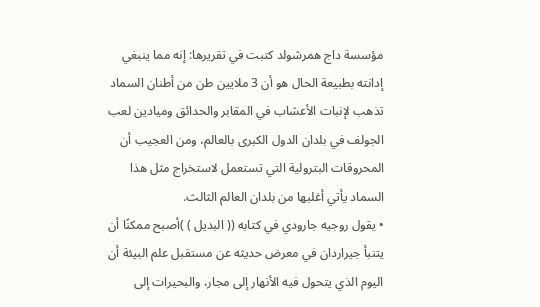مؤسسة داج همرشولد كتبت في تقريرها: إنه مما ينبغي إدانته بطبيعة الحال هو أن 3 ملايين طن من أطنان السماد تذهب لإنبات الأعشاب في المقابر والحدائق وميادين لعب الجولف في بلدان الدول الكبرى بالعالم، ومن العجيب أن المحروقات البترولية التي تستعمل لاستخراج مثل هذا السماد يأتي أغلبها من بلدان العالم الثالث.
• يقول روجيه جارودي في كتابه (( البديل ) )أصبح ممكنًا أن يتنبأ جيراردان في معرض حديثه عن مستقبل علم البيئة أن اليوم الذي يتحول فيه الأنهار إلى مجار، والبحيرات إلى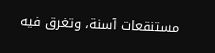مستنقعات آسنة، وتغرق فيه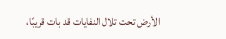الأرض تحت تلال النفايات قد بات قريبًا،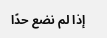إذا لم نضع حدًا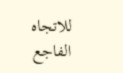للاتجاه الفاجع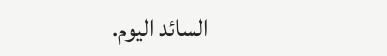السائد اليوم.